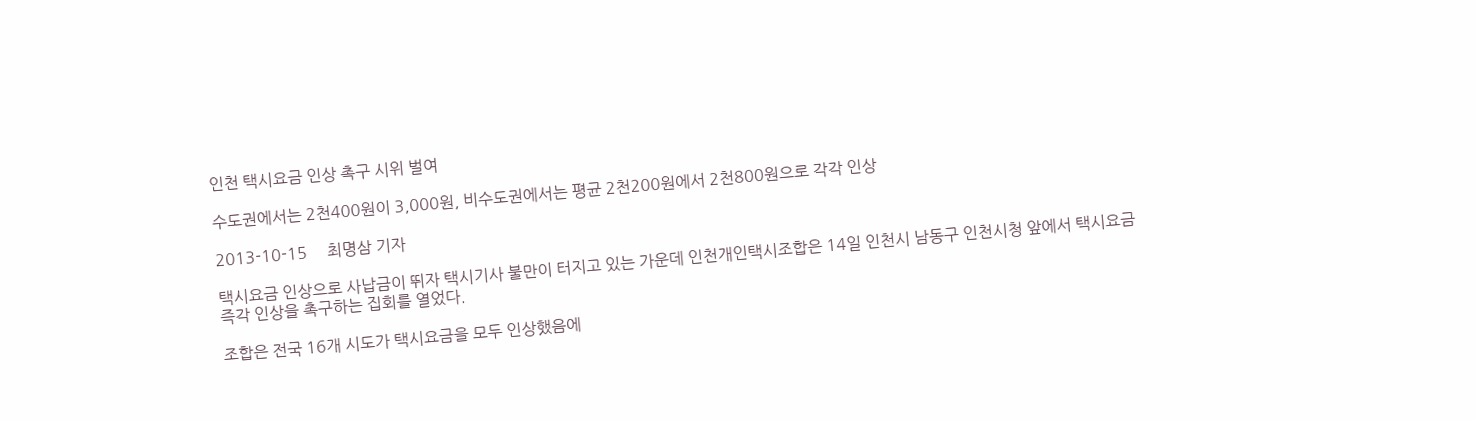인천 택시요금 인상 촉구 시위 벌여

수도권에서는 2천400원이 3,000원, 비수도권에서는 평균 2천200원에서 2천800원으로 각각 인상

2013-10-15     최명삼 기자

택시요금 인상으로 사납금이 뛰자 택시기사 불만이 터지고 있는 가운데 인천개인택시조합은 14일 인천시 남동구 인천시청 앞에서 택시요금 즉각 인상을 촉구하는 집회를 열었다.

조합은 전국 16개 시도가 택시요금을 모두 인상했음에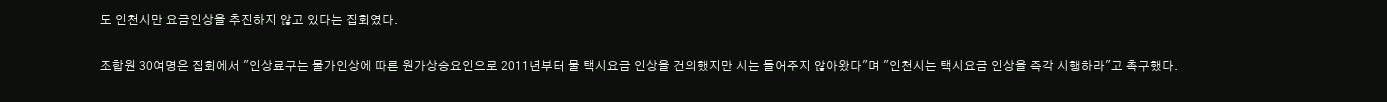도 인천시만 요금인상을 추진하지 않고 있다는 집회였다.

조합원 30여명은 집회에서 "인상료구는 물가인상에 따른 원가상승요인으로 2011년부터 물 택시요금 인상을 건의했지만 시는 들어주지 않아왔다"며 "인천시는 택시요금 인상을 즉각 시행하라"고 촉구했다.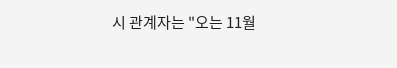시 관계자는 "오는 11월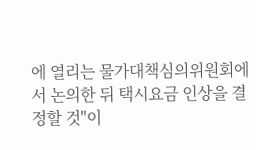에 열리는 물가대책심의위원회에서 논의한 뒤 택시요금 인상을 결정할 것"이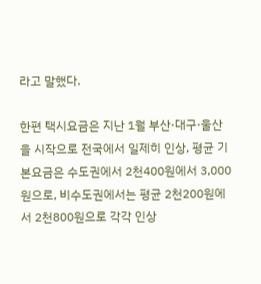라고 말했다.

한편 택시요금은 지난 1월 부산·대구·울산을 시작으로 전국에서 일제히 인상, 평균 기본요금은 수도권에서 2천400원에서 3,000원으로, 비수도권에서는 평균 2천200원에서 2천800원으로 각각 인상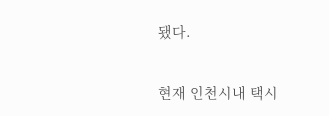됐다.

현재 인천시내 택시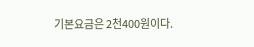기본요금은 2천400원이다.